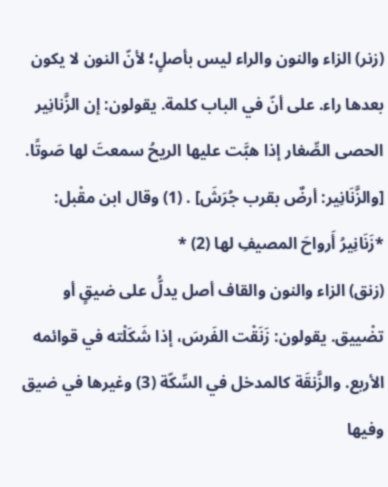(زنر) الزاء والنون والراء ليس بأصلٍ؛ لأنّ النون لا يكون بعدها راء. على أنّ في الباب كلمة. يقولون: إن الزَّنانِير الحصى الصِّغار إذا هبَّت عليها الريحُ سمعتَ لها صَوتًا. [والزَّنَانِير: أرضٌ بقرب جُرَشَ] . (1) وقال ابن مقْبل:
*زَنَانِيرُ أَرواحَ المصيفِ لها (2) *
(زنق) الزاء والنون والقاف أصل يدلُّ على ضيقٍ أو تضْييق. يقولون: زَنَقْت الفَرسَ، إذا شَكَلْته في قوائمه الأربع. والزَّنقَة كالمدخل في السِّكّة (3) وغيرها في ضيق وفيها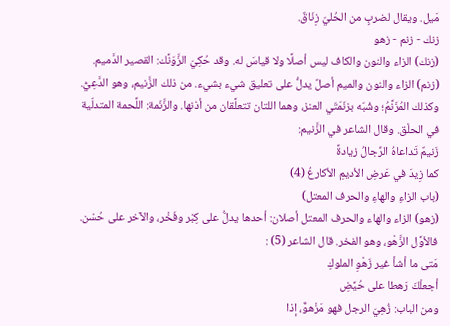مَيل. ويقال لضربٍ من الحُليّ زِنَاقٌ.
زنك - زنم - زهو
(زنك) الزاء والنون والكاف ليس أصلًا ولا قياسَ له. وقد حُكِيَ الزَّوَنَّك: القصير الدَّميم.
(زنم) الزاء والنون والميم أصلٌ يدلُّ على تعليق شيء بشيء. من ذلك الزَّنيم، وهو الدَّعِيُّ. وكذلك المُزَنَّمُ؛ وشُبّه بزنَمَتَي العنز، وهما اللتان تتعلَّقان من أذنها. والزَّنَمة: اللَّحمة المتدلّية في الحلْق. وقال الشاعر في الزَّنيم:
زَنيمٌ تَداعاهُ الرِّجالُ زيادةً
كما زِيدَ في عَرضِ الأديمِ الأكارعُ (4)
(باب الزاءِ والهاءِ والحرف المعتل)
(زهو) الزاء والهاء والحرف المعتل أصلان: أحدها يدلُّ على كِبْر وفَخْر، والآخر على حُسْن.
فالأوَّل الزَّهْو، وهو الفخر. قال الشاعر (5) :
مَتى ما أشأ غير زَهْوِ الملوكِ
أجعلْكَ رَهطا على حُيَّضِ
ومن الباب: زُهِيَ الرجل فهو مَزْهوٌّ، إذا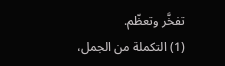تفخَّر وتعظّم.
(1) التكملة من الجمل،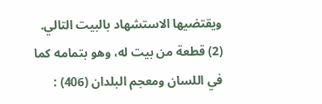ويقتضيها الاستشهاد بالبيت التالي.
(2) قطعة من بيت له، وهو بتمامه كما في اللسان ومعجم البلدان (406) :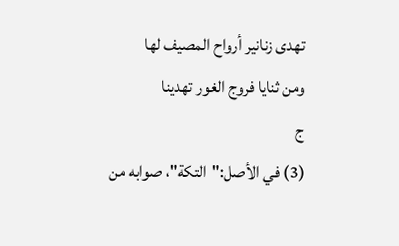تهدى زنانير أرواح المصيف لها
ومن ثنايا فروج الغور تهدينا
ج
(3) في الأصل:"التكة"، صوابه من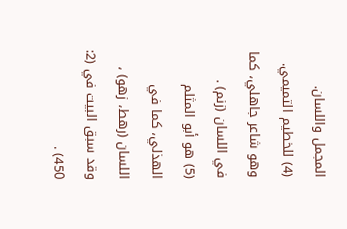المجمل واللسان.
(4) للخطيم التميمي. وهو شاعر جاهلي، كما في اللسان (زنم) .
(5) هو أبو المثلم الهذلي، كما في اللسان (رهط، زهو) ، وقد سبق البيت في (2: 450) .